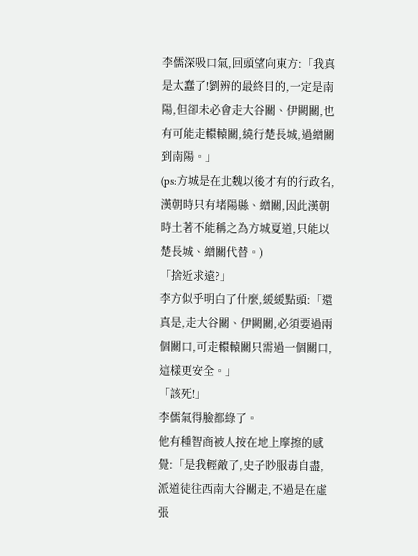李儒深吸口氣,回頭望向東方:「我真是太蠢了!劉辨的最終目的,一定是南陽,但卻未必會走大谷關、伊闕關,也有可能走轘轅關,繞行楚長城,過繒關到南陽。」
(ps:方城是在北魏以後才有的行政名,漢朝時只有堵陽縣、繒關,因此漢朝時土著不能稱之為方城夏道,只能以楚長城、繒關代替。)
「捨近求遠?」
李方似乎明白了什麼,緩緩點頭:「還真是,走大谷關、伊闕關,必須要過兩個關口,可走轘轅關只需過一個關口,這樣更安全。」
「該死!」
李儒氣得臉都綠了。
他有種智商被人按在地上摩擦的感覺:「是我輕敵了,史子眇服毒自盡,派道徒往西南大谷關走,不過是在虛張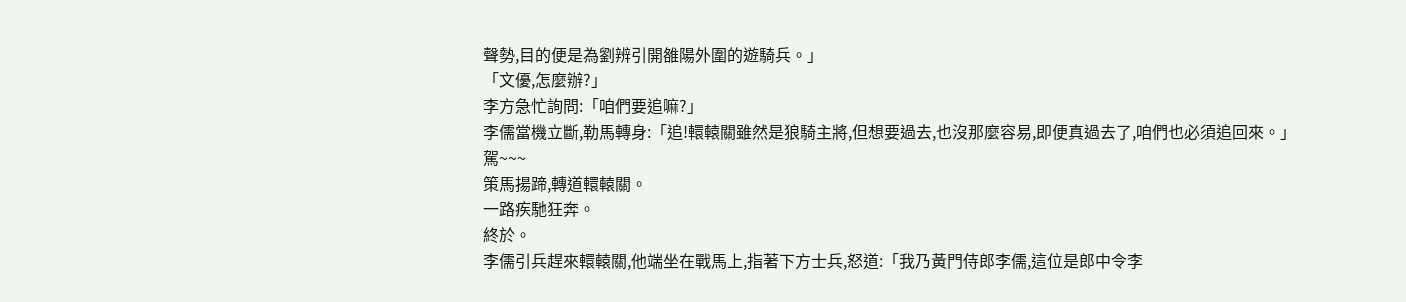聲勢,目的便是為劉辨引開雒陽外圍的遊騎兵。」
「文優,怎麼辦?」
李方急忙詢問:「咱們要追嘛?」
李儒當機立斷,勒馬轉身:「追!轘轅關雖然是狼騎主將,但想要過去,也沒那麼容易,即便真過去了,咱們也必須追回來。」
駕~~~
策馬揚蹄,轉道轘轅關。
一路疾馳狂奔。
終於。
李儒引兵趕來轘轅關,他端坐在戰馬上,指著下方士兵,怒道:「我乃黃門侍郎李儒,這位是郎中令李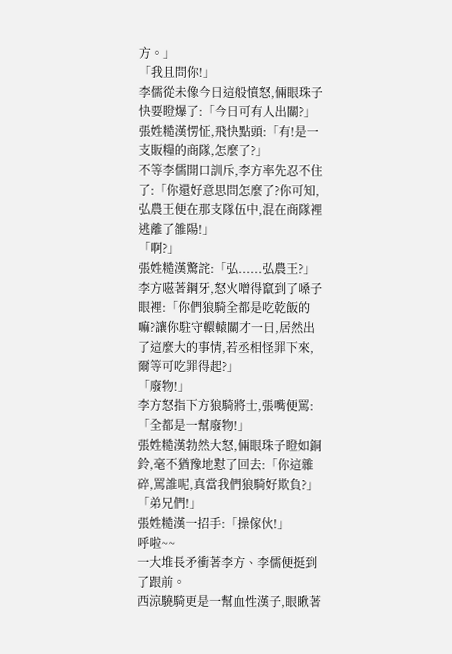方。」
「我且問你!」
李儒從未像今日這般憤怒,倆眼珠子快要瞪爆了:「今日可有人出關?」
張姓糙漢愣怔,飛快點頭:「有!是一支販糧的商隊,怎麼了?」
不等李儒開口訓斥,李方率先忍不住了:「你還好意思問怎麼了?你可知,弘農王便在那支隊伍中,混在商隊裡逃離了雒陽!」
「啊?」
張姓糙漢驚詫:「弘......弘農王?」
李方嗞著鋼牙,怒火噌得竄到了嗓子眼裡:「你們狼騎全都是吃乾飯的嘛?讓你駐守轘轅關才一日,居然出了這麼大的事情,若丞相怪罪下來,爾等可吃罪得起?」
「廢物!」
李方怒指下方狼騎將士,張嘴便罵:「全都是一幫廢物!」
張姓糙漢勃然大怒,倆眼珠子瞪如銅鈴,毫不猶豫地懟了回去:「你這雜碎,罵誰呢,真當我們狼騎好欺負?」
「弟兄們!」
張姓糙漢一招手:「操傢伙!」
呼啦~~
一大堆長矛衝著李方、李儒便挺到了跟前。
西涼驍騎更是一幫血性漢子,眼瞅著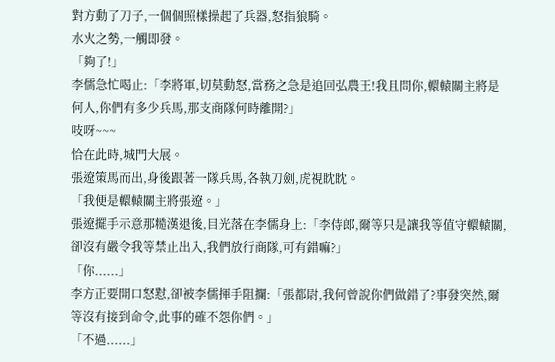對方動了刀子,一個個照樣操起了兵器,怒指狼騎。
水火之勢,一觸即發。
「夠了!」
李儒急忙喝止:「李將軍,切莫動怒,當務之急是追回弘農王!我且問你,轘轅關主將是何人,你們有多少兵馬,那支商隊何時離開?」
吱呀~~~
恰在此時,城門大展。
張遼策馬而出,身後跟著一隊兵馬,各執刀劍,虎視眈眈。
「我便是轘轅關主將張遼。」
張遼擺手示意那糙漢退後,目光落在李儒身上:「李侍郎,爾等只是讓我等值守轘轅關,卻沒有嚴令我等禁止出入,我們放行商隊,可有錯嘛?」
「你......」
李方正要開口怒懟,卻被李儒揮手阻攔:「張都尉,我何曾說你們做錯了?事發突然,爾等沒有接到命令,此事的確不怨你們。」
「不過......」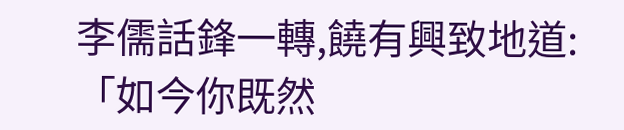李儒話鋒一轉,饒有興致地道:「如今你既然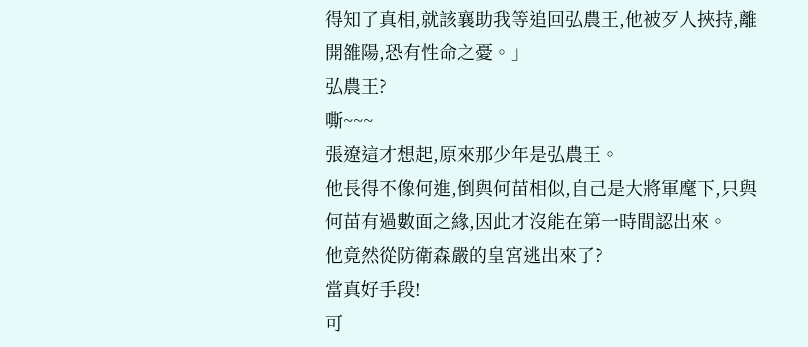得知了真相,就該襄助我等追回弘農王,他被歹人挾持,離開雒陽,恐有性命之憂。」
弘農王?
嘶~~~
張遼這才想起,原來那少年是弘農王。
他長得不像何進,倒與何苗相似,自己是大將軍麾下,只與何苗有過數面之緣,因此才沒能在第一時間認出來。
他竟然從防衛森嚴的皇宮逃出來了?
當真好手段!
可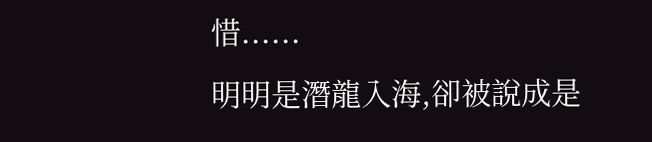惜......
明明是潛龍入海,卻被說成是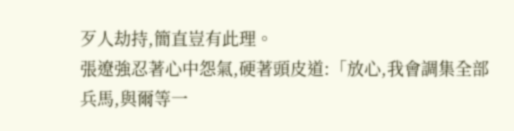歹人劫持,簡直豈有此理。
張遼強忍著心中怨氣,硬著頭皮道:「放心,我會調集全部兵馬,與爾等一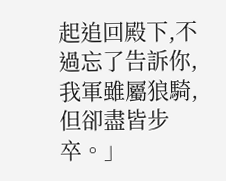起追回殿下,不過忘了告訴你,我軍雖屬狼騎,但卻盡皆步卒。」